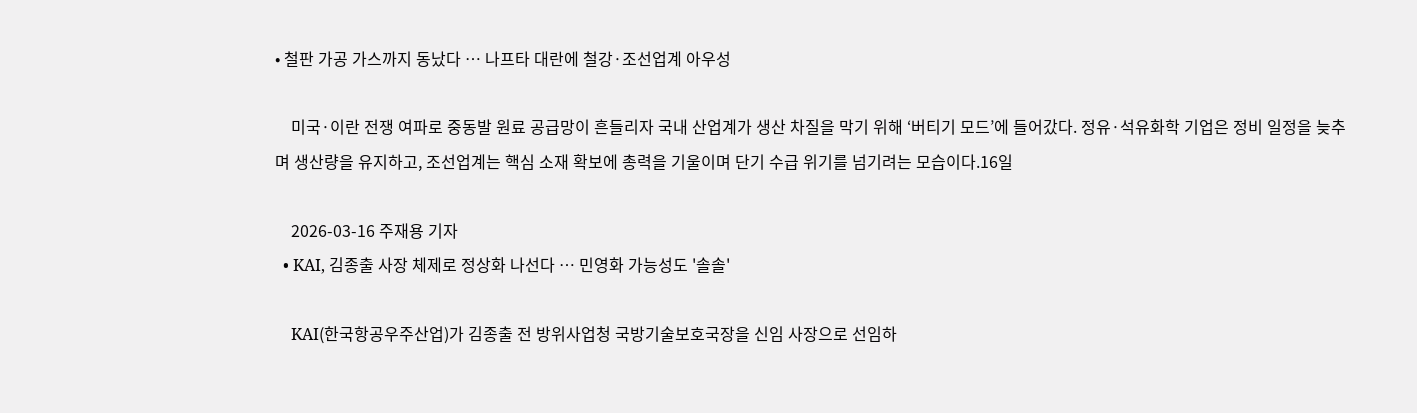• 철판 가공 가스까지 동났다 … 나프타 대란에 철강·조선업계 아우성

    미국·이란 전쟁 여파로 중동발 원료 공급망이 흔들리자 국내 산업계가 생산 차질을 막기 위해 ‘버티기 모드’에 들어갔다. 정유·석유화학 기업은 정비 일정을 늦추며 생산량을 유지하고, 조선업계는 핵심 소재 확보에 총력을 기울이며 단기 수급 위기를 넘기려는 모습이다.16일

    2026-03-16 주재용 기자
  • KAI, 김종출 사장 체제로 정상화 나선다 … 민영화 가능성도 '솔솔'

    KAI(한국항공우주산업)가 김종출 전 방위사업청 국방기술보호국장을 신임 사장으로 선임하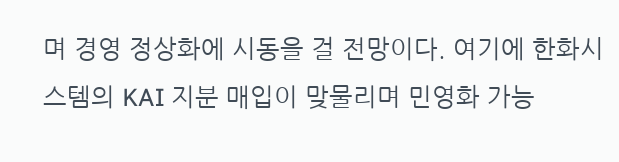며 경영 정상화에 시동을 걸 전망이다. 여기에 한화시스템의 KAI 지분 매입이 맞물리며 민영화 가능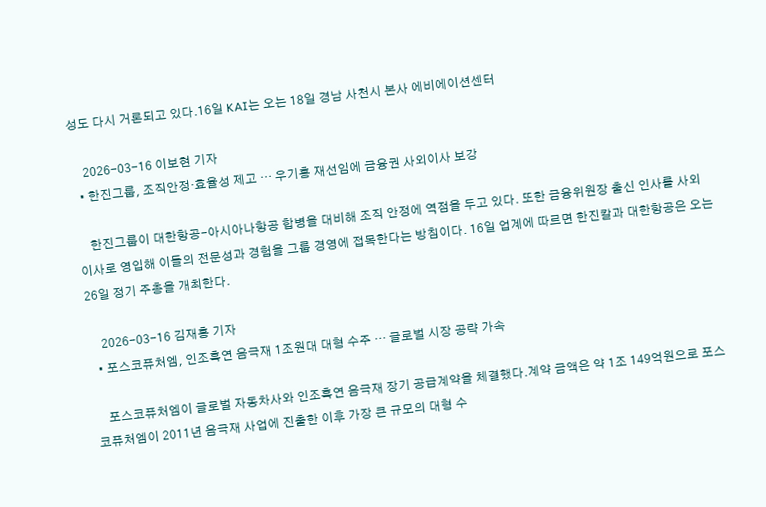성도 다시 거론되고 있다.16일 KAI는 오는 18일 경남 사천시 본사 에비에이션센터

    2026-03-16 이보현 기자
  • 한진그룹, 조직안정·효율성 제고 … 우기홍 재선임에 금융권 사외이사 보강

    한진그룹이 대한항공-아시아나항공 합병을 대비해 조직 안정에 역점을 두고 있다. 또한 금융위원장 출신 인사를 사외이사로 영입해 이들의 전문성과 경험을 그룹 경영에 접목한다는 방침이다. 16일 업계에 따르면 한진칼과 대한항공은 오는 26일 정기 주총을 개최한다.

    2026-03-16 김재홍 기자
  • 포스코퓨처엠, 인조흑연 음극재 1조원대 대형 수주 … 글로벌 시장 공략 가속

    포스코퓨처엠이 글로벌 자동차사와 인조흑연 음극재 장기 공급계약을 체결했다.계약 금액은 약 1조 149억원으로 포스코퓨처엠이 2011년 음극재 사업에 진출한 이후 가장 큰 규모의 대형 수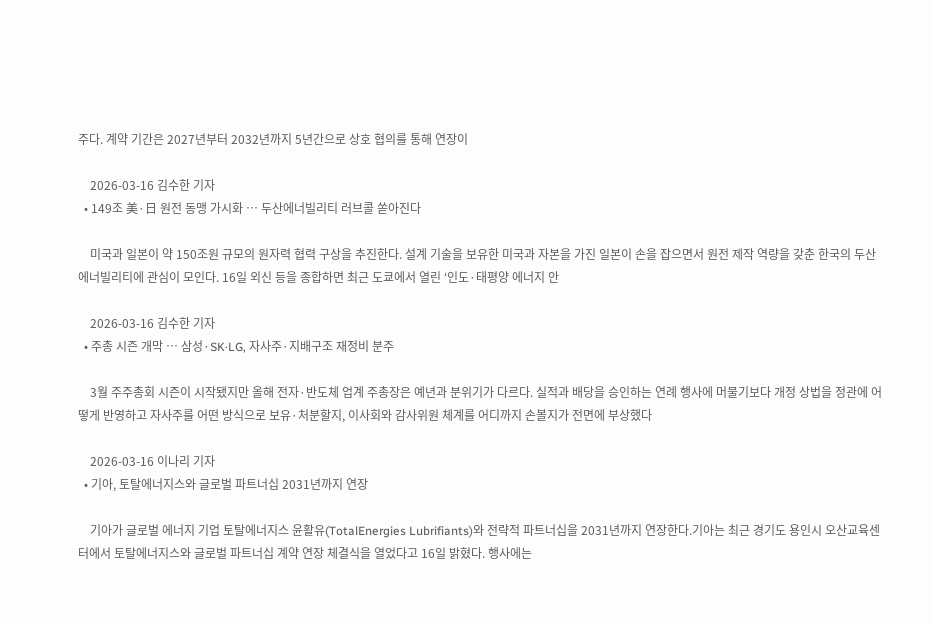주다. 계약 기간은 2027년부터 2032년까지 5년간으로 상호 협의를 통해 연장이

    2026-03-16 김수한 기자
  • 149조 美·日 원전 동맹 가시화 … 두산에너빌리티 러브콜 쏟아진다

    미국과 일본이 약 150조원 규모의 원자력 협력 구상을 추진한다. 설계 기술을 보유한 미국과 자본을 가진 일본이 손을 잡으면서 원전 제작 역량을 갖춘 한국의 두산에너빌리티에 관심이 모인다. 16일 외신 등을 종합하면 최근 도쿄에서 열린 ‘인도·태평양 에너지 안

    2026-03-16 김수한 기자
  • 주총 시즌 개막 … 삼성·SK·LG, 자사주·지배구조 재정비 분주

    3월 주주총회 시즌이 시작됐지만 올해 전자·반도체 업계 주총장은 예년과 분위기가 다르다. 실적과 배당을 승인하는 연례 행사에 머물기보다 개정 상법을 정관에 어떻게 반영하고 자사주를 어떤 방식으로 보유·처분할지, 이사회와 감사위원 체계를 어디까지 손볼지가 전면에 부상했다

    2026-03-16 이나리 기자
  • 기아, 토탈에너지스와 글로벌 파트너십 2031년까지 연장

    기아가 글로벌 에너지 기업 토탈에너지스 윤활유(TotalEnergies Lubrifiants)와 전략적 파트너십을 2031년까지 연장한다.기아는 최근 경기도 용인시 오산교육센터에서 토탈에너지스와 글로벌 파트너십 계약 연장 체결식을 열었다고 16일 밝혔다. 행사에는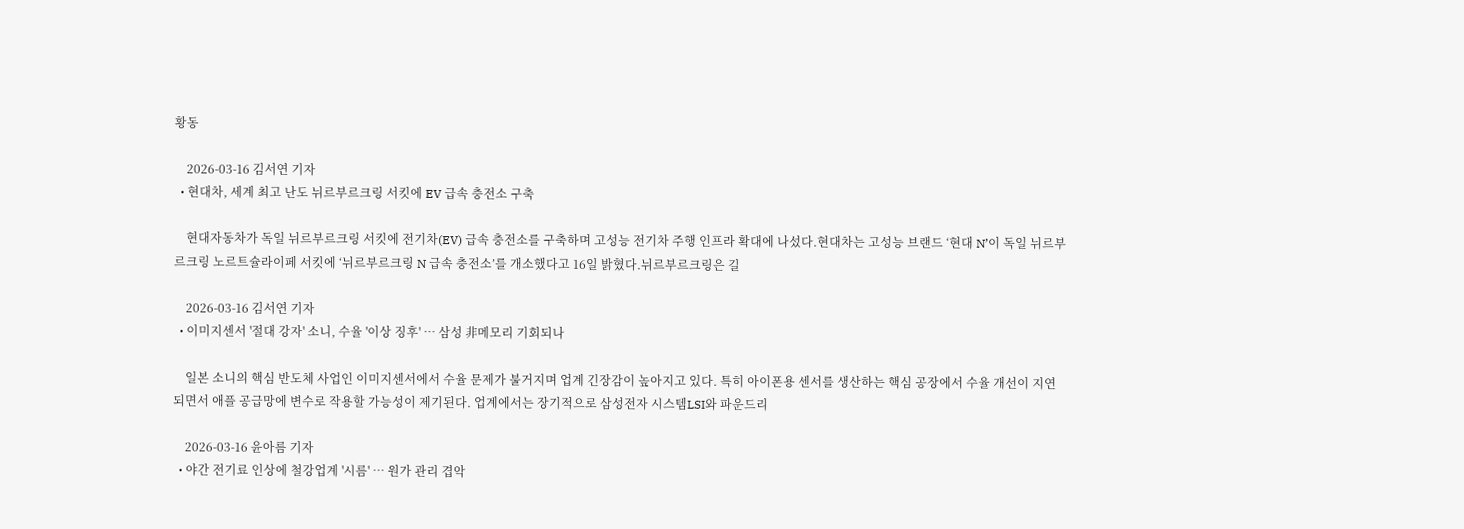황동

    2026-03-16 김서연 기자
  • 현대차, 세계 최고 난도 뉘르부르크링 서킷에 EV 급속 충전소 구축

    현대자동차가 독일 뉘르부르크링 서킷에 전기차(EV) 급속 충전소를 구축하며 고성능 전기차 주행 인프라 확대에 나섰다.현대차는 고성능 브랜드 ‘현대 N’이 독일 뉘르부르크링 노르트슐라이페 서킷에 ‘뉘르부르크링 N 급속 충전소’를 개소했다고 16일 밝혔다.뉘르부르크링은 길

    2026-03-16 김서연 기자
  • 이미지센서 '절대 강자' 소니, 수율 '이상 징후' … 삼성 非메모리 기회되나

    일본 소니의 핵심 반도체 사업인 이미지센서에서 수율 문제가 불거지며 업계 긴장감이 높아지고 있다. 특히 아이폰용 센서를 생산하는 핵심 공장에서 수율 개선이 지연되면서 애플 공급망에 변수로 작용할 가능성이 제기된다. 업계에서는 장기적으로 삼성전자 시스템LSI와 파운드리

    2026-03-16 윤아름 기자
  • 야간 전기료 인상에 철강업계 '시름' … 원가 관리 겹악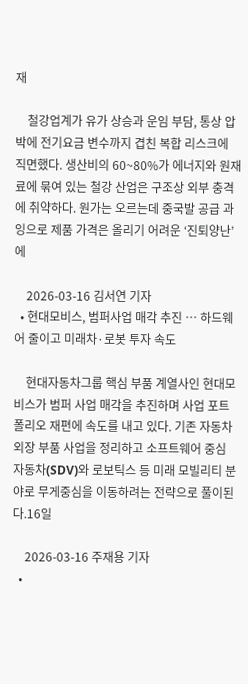재

    철강업계가 유가 상승과 운임 부담, 통상 압박에 전기요금 변수까지 겹친 복합 리스크에 직면했다. 생산비의 60~80%가 에너지와 원재료에 묶여 있는 철강 산업은 구조상 외부 충격에 취약하다. 원가는 오르는데 중국발 공급 과잉으로 제품 가격은 올리기 어려운 ‘진퇴양난’에

    2026-03-16 김서연 기자
  • 현대모비스, 범퍼사업 매각 추진 … 하드웨어 줄이고 미래차·로봇 투자 속도

    현대자동차그룹 핵심 부품 계열사인 현대모비스가 범퍼 사업 매각을 추진하며 사업 포트폴리오 재편에 속도를 내고 있다. 기존 자동차 외장 부품 사업을 정리하고 소프트웨어 중심 자동차(SDV)와 로보틱스 등 미래 모빌리티 분야로 무게중심을 이동하려는 전략으로 풀이된다.16일

    2026-03-16 주재용 기자
  •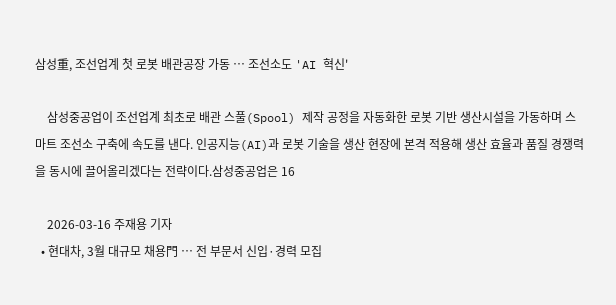삼성重, 조선업계 첫 로봇 배관공장 가동 … 조선소도 'AI 혁신'

    삼성중공업이 조선업계 최초로 배관 스풀(Spool) 제작 공정을 자동화한 로봇 기반 생산시설을 가동하며 스마트 조선소 구축에 속도를 낸다. 인공지능(AI)과 로봇 기술을 생산 현장에 본격 적용해 생산 효율과 품질 경쟁력을 동시에 끌어올리겠다는 전략이다.삼성중공업은 16

    2026-03-16 주재용 기자
  • 현대차, 3월 대규모 채용門 … 전 부문서 신입·경력 모집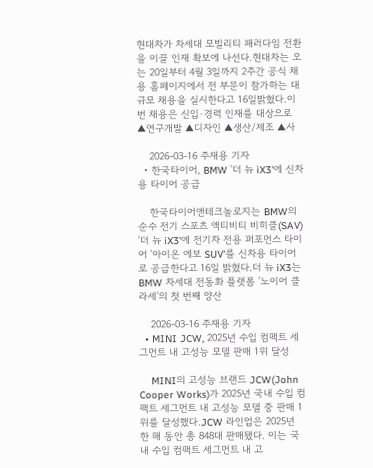현대차가 차세대 모빌리티 패러다임 전환을 이끌 인재 확보에 나선다.현대차는 오는 20일부터 4월 3일까지 2주간 공식 채용 홈페이지에서 전 부문이 참가하는 대규모 채용을 실시한다고 16일밝혔다.이번 채용은 신입·경력 인재를 대상으로 ▲연구개발 ▲디자인 ▲생산/제조 ▲사

    2026-03-16 주재용 기자
  • 한국타이어, BMW '더 뉴 iX3'에 신차용 타이어 공급

    한국타이어앤테크놀로지는 BMW의 순수 전기 스포츠 액티비티 비히클(SAV) '더 뉴 iX3'에 전기차 전용 퍼포먼스 타이어 '아이온 에보 SUV'를 신차용 타이어로 공급한다고 16일 밝혔다.더 뉴 iX3는 BMW 차세대 전동화 플랫폼 '노이어 클라세'의 첫 번째 양산

    2026-03-16 주재용 기자
  • MINI JCW, 2025년 수입 컴팩트 세그먼트 내 고성능 모델 판매 1위 달성

    MINI의 고성능 브랜드 JCW(John Cooper Works)가 2025년 국내 수입 컴팩트 세그먼트 내 고성능 모델 중 판매 1위를 달성했다.JCW 라인업은 2025년 한 해 동안 총 848대 판매됐다. 이는 국내 수입 컴팩트 세그먼트 내 고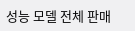성능 모델 전체 판매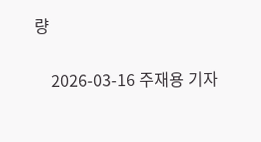량

    2026-03-16 주재용 기자